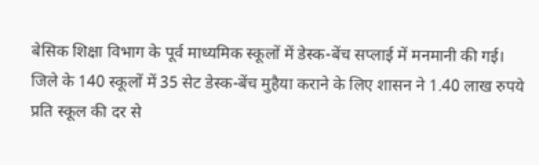बेसिक शिक्षा विभाग के पूर्व माध्यमिक स्कूलों में डेस्क-बेंच सप्लाई में मनमानी की गई। जिले के 140 स्कूलों में 35 सेट डेस्क-बेंच मुहैया कराने के लिए शासन ने 1.40 लाख रुपये प्रति स्कूल की दर से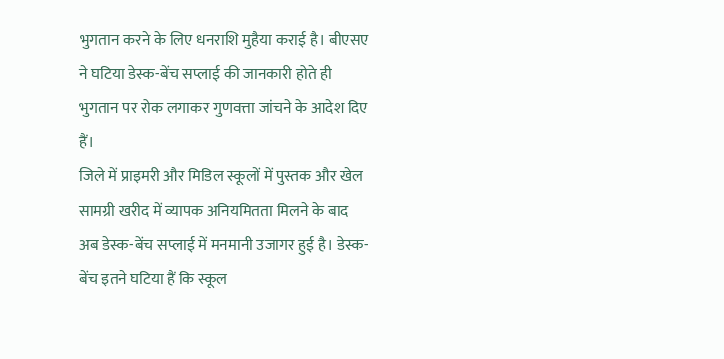भुगतान करने के लिए धनराशि मुहैया कराई है। बीएसए ने घटिया डेस्क-बेंच सप्लाई की जानकारी होते ही भुगतान पर रोक लगाकर गुणवत्ता जांचने के आदेश दिए हैं।
जिले में प्राइमरी और मिडिल स्कूलों में पुस्तक और खेल सामग्री खरीद में व्यापक अनियमितता मिलने के बाद अब डेस्क-बेंच सप्लाई में मनमानी उजागर हुई है। डेस्क-बेंच इतने घटिया हैं कि स्कूल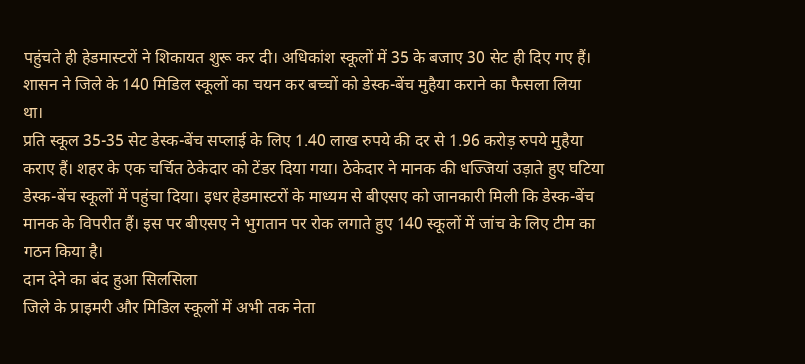पहुंचते ही हेडमास्टरों ने शिकायत शुरू कर दी। अधिकांश स्कूलों में 35 के बजाए 30 सेट ही दिए गए हैं। शासन ने जिले के 140 मिडिल स्कूलों का चयन कर बच्चों को डेस्क-बेंच मुहैया कराने का फैसला लिया था।
प्रति स्कूल 35-35 सेट डेस्क-बेंच सप्लाई के लिए 1.40 लाख रुपये की दर से 1.96 करोड़ रुपये मुहैया कराए हैं। शहर के एक चर्चित ठेकेदार को टेंडर दिया गया। ठेकेदार ने मानक की धज्जियां उड़ाते हुए घटिया डेस्क-बेंच स्कूलों में पहुंचा दिया। इधर हेडमास्टरों के माध्यम से बीएसए को जानकारी मिली कि डेस्क-बेंच मानक के विपरीत हैं। इस पर बीएसए ने भुगतान पर रोक लगाते हुए 140 स्कूलों में जांच के लिए टीम का गठन किया है।
दान देने का बंद हुआ सिलसिला
जिले के प्राइमरी और मिडिल स्कूलों में अभी तक नेता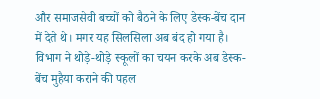और समाजसेवी बच्चों को बैठने के लिए डेस्क-बेंच दान में देते थे। मगर यह सिलसिला अब बंद हो गया है। विभाग ने थोड़े-थोड़े स्कूलों का चयन करके अब डेस्क-बेंच मुहैया कराने की पहल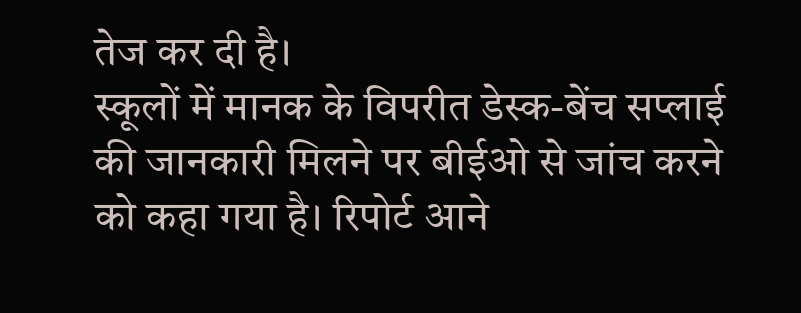तेज कर दी है।
स्कूलों में मानक के विपरीत डेस्क-बेंच सप्लाई की जानकारी मिलने पर बीईओ से जांच करने को कहा गया है। रिपोर्ट आने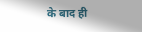के बाद ही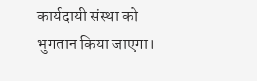कार्यदायी संस्था को भुगतान किया जाएगा।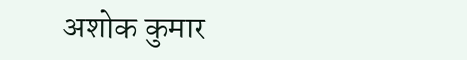अशोक कुमार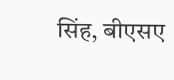सिंह, बीएसए